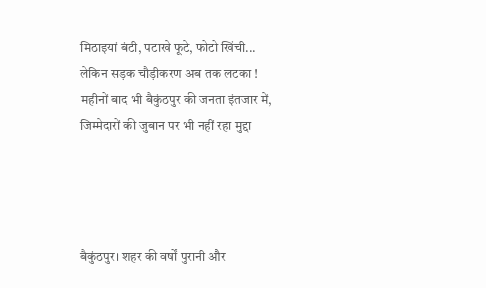मिठाइयां बंटी, पटाखे फूटे, फोटो खिंची... लेकिन सड़क चौड़ीकरण अब तक लटका ! महीनों बाद भी बैकुंठपुर की जनता इंतजार में, जिम्मेदारों की जुबान पर भी नहीं रहा मुद्दा




बैकुंठपुर। शहर की वर्षों पुरानी और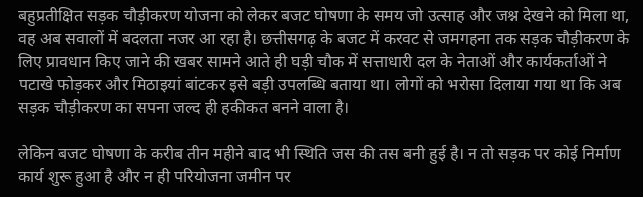बहुप्रतीक्षित सड़क चौड़ीकरण योजना को लेकर बजट घोषणा के समय जो उत्साह और जश्न देखने को मिला था, वह अब सवालों में बदलता नजर आ रहा है। छत्तीसगढ़ के बजट में करवट से जमगहना तक सड़क चौड़ीकरण के लिए प्रावधान किए जाने की खबर सामने आते ही घड़ी चौक में सत्ताधारी दल के नेताओं और कार्यकर्ताओं ने पटाखे फोड़कर और मिठाइयां बांटकर इसे बड़ी उपलब्धि बताया था। लोगों को भरोसा दिलाया गया था कि अब सड़क चौड़ीकरण का सपना जल्द ही हकीकत बनने वाला है।

लेकिन बजट घोषणा के करीब तीन महीने बाद भी स्थिति जस की तस बनी हुई है। न तो सड़क पर कोई निर्माण कार्य शुरू हुआ है और न ही परियोजना जमीन पर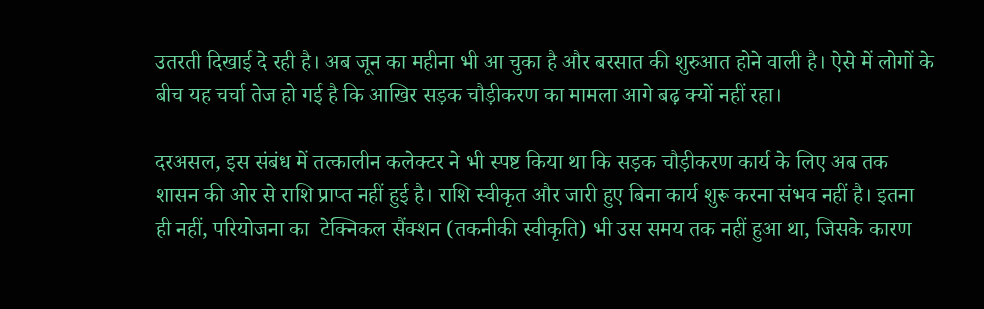उतरती दिखाई दे रही है। अब जून का महीना भी आ चुका है और बरसात की शुरुआत होने वाली है। ऐसे में लोगों के बीच यह चर्चा तेज हो गई है कि आखिर सड़क चौड़ीकरण का मामला आगे बढ़ क्यों नहीं रहा।

दरअसल, इस संबंध में तत्कालीन कलेक्टर ने भी स्पष्ट किया था कि सड़क चौड़ीकरण कार्य के लिए अब तक शासन की ओर से राशि प्राप्त नहीं हुई है। राशि स्वीकृत और जारी हुए बिना कार्य शुरू करना संभव नहीं है। इतना ही नहीं, परियोजना का  टेक्निकल सैंक्शन (तकनीकी स्वीकृति) भी उस समय तक नहीं हुआ था, जिसके कारण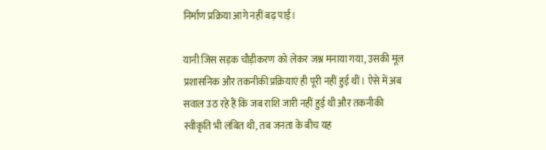निर्माण प्रक्रिया आगे नहीं बढ़ पाई।

यानी जिस सड़क चौड़ीकरण को लेकर जश्न मनाया गया, उसकी मूल प्रशासनिक और तकनीकी प्रक्रियाएं ही पूरी नहीं हुई थीं। ऐसे में अब सवाल उठ रहे हैं कि जब राशि जारी नहीं हुई थी और तकनीकी स्वीकृति भी लंबित थी, तब जनता के बीच यह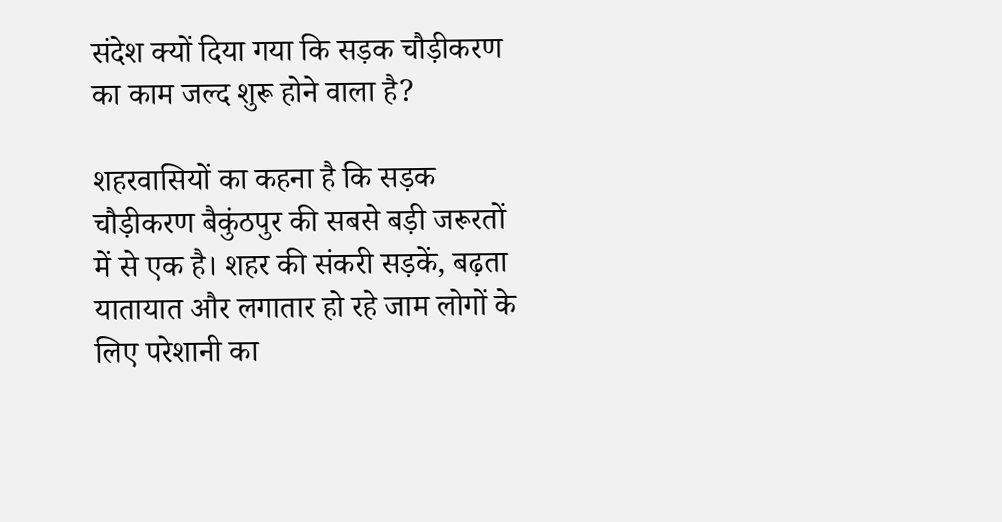संदेश क्यों दिया गया कि सड़क चौड़ीकरण का काम जल्द शुरू होने वाला है?

शहरवासियों का कहना है कि सड़क चौड़ीकरण बैकुंठपुर की सबसे बड़ी जरूरतों में से एक है। शहर की संकरी सड़कें, बढ़ता यातायात और लगातार हो रहे जाम लोगों के लिए परेशानी का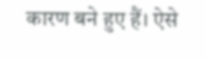कारण बने हुए हैं। ऐसे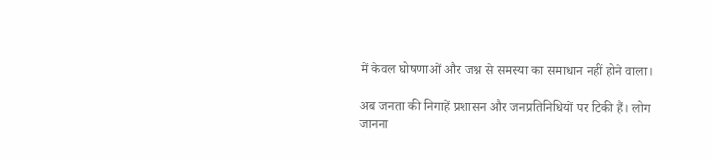में केवल घोषणाओं और जश्न से समस्या का समाधान नहीं होने वाला।

अब जनता की निगाहें प्रशासन और जनप्रतिनिधियों पर टिकी हैं। लोग जानना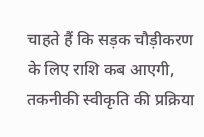चाहते हैं कि सड़क चौड़ीकरण के लिए राशि कब आएगी, तकनीकी स्वीकृति की प्रक्रिया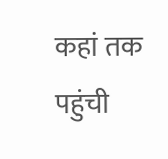कहां तक पहुंची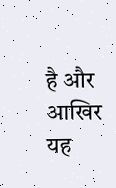है और आखिर यह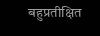बहुप्रतीक्षित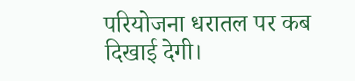परियोजना धरातल पर कब दिखाई देगी।